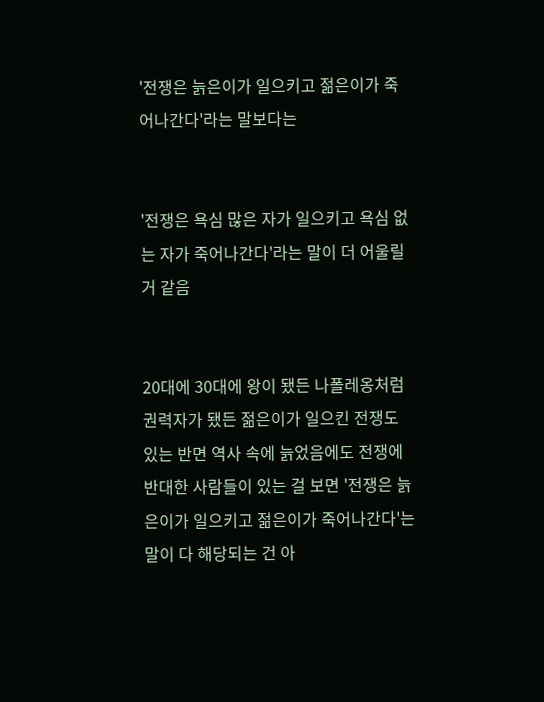'전쟁은 늙은이가 일으키고 젊은이가 죽어나간다'라는 말보다는


'전쟁은 욕심 많은 자가 일으키고 욕심 없는 자가 죽어나간다'라는 말이 더 어울릴 거 같음


20대에 30대에 왕이 됐든 나폴레옹처럼 권력자가 됐든 젊은이가 일으킨 전쟁도 있는 반면 역사 속에 늙었음에도 전쟁에 반대한 사람들이 있는 걸 보면 '전쟁은 늙은이가 일으키고 젊은이가 죽어나간다'는 말이 다 해당되는 건 아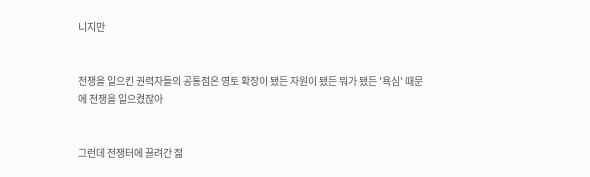니지만


전쟁을 일으킨 권력자들의 공통점은 영토 확장이 됐든 자원이 됐든 뭐가 됐든 '욕심' 때문에 전쟁을 일으켰잖아


그런데 전쟁터에 끌려간 젊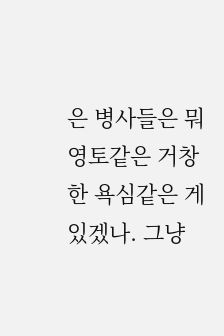은 병사들은 뭐 영토같은 거창한 욕심같은 게 있겠나. 그냥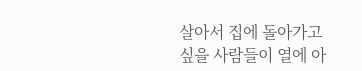살아서 집에 돌아가고 싶을 사람들이 열에 아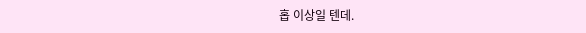홉 이상일 텐데.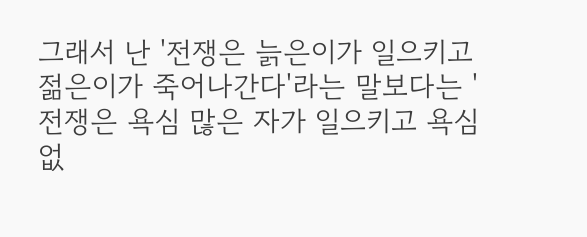그래서 난 '전쟁은 늙은이가 일으키고 젊은이가 죽어나간다'라는 말보다는 '전쟁은 욕심 많은 자가 일으키고 욕심 없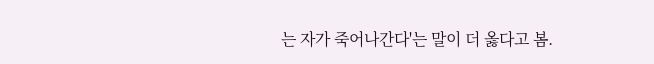는 자가 죽어나간다'는 말이 더 옳다고 봄.